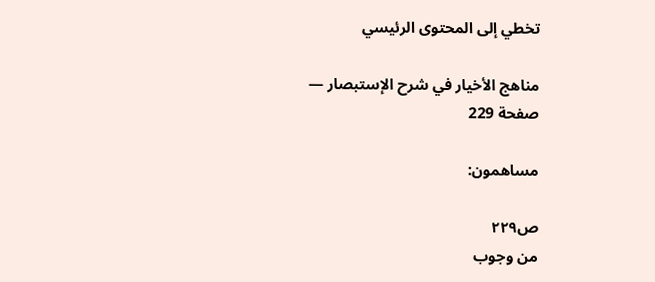تخطي إلى المحتوى الرئيسي

مناهج الأخيار في شرح الإستبصار — صفحة 229

مساهمون:

ص٢٢٩
من وجوب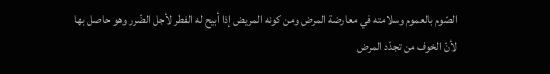الصّوم بالعموم وسلامته في معارضة المرض ومن كونه المريض إذا أبيح له الفطر لأجل الضّرر وهو حاصل بها لأنّ الخوف من تجدّد المرض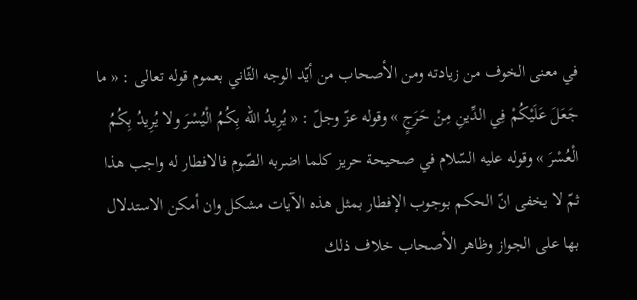في معنى الخوف من زيادته ومن الأصحاب من أيّد الوجه الثّاني بعموم قوله تعالى : « ما جَعَلَ عَلَيْكُمْ فِي الدِّينِ مِنْ حَرَجٍ » وقوله عزّ وجلّ : « يُرِيدُ الله بِكُمُ الْيُسْرَ ولا يُرِيدُ بِكُمُ الْعُسْرَ » وقوله عليه السّلام في صحيحة حريز كلما اضربه الصّوم فالافطار له واجب هذا ثمّ لا يخفى انّ الحكم بوجوب الإفطار بمثل هذه الآيات مشكل وان أمكن الاستدلال بها على الجواز وظاهر الأصحاب خلاف ذلك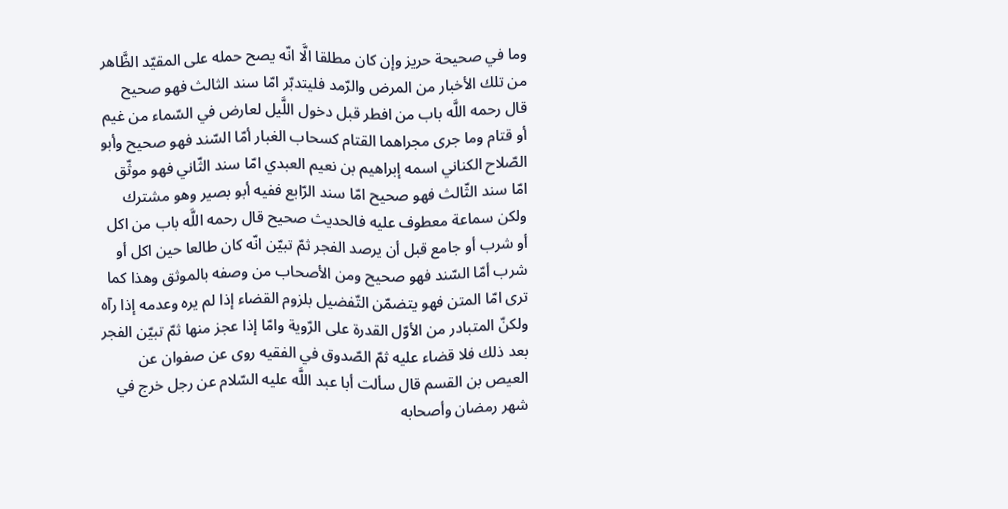وما في صحيحة حريز وإن كان مطلقا الَّا انّه يصح حمله على المقيّد الظَّاهر من تلك الأخبار من المرض والرّمد فليتدبّر امّا سند الثالث فهو صحيح قال رحمه اللَّه باب من افطر قبل دخول اللَّيل لعارض في السّماء من غيم أو قتام وما جرى مجراهما القتام كسحاب الغبار أمّا السّند فهو صحيح وأبو الصّلاح الكناني اسمه إبراهيم بن نعيم العبدي امّا سند الثّاني فهو موثّق امّا سند الثّالث فهو صحيح امّا سند الرّابع ففيه أبو بصير وهو مشترك ولكن سماعة معطوف عليه فالحديث صحيح قال رحمه اللَّه باب من اكل أو شرب أو جامع قبل أن يرصد الفجر ثمّ تبيّن انّه كان طالعا حين اكل أو شرب أمّا السّند فهو صحيح ومن الأصحاب من وصفه بالموثق وهذا كما ترى امّا المتن فهو يتضمّن التّفضيل بلزوم القضاء إذا لم يره وعدمه إذا رآه ولكنّ المتبادر من الأوّل القدرة على الرّوية وامّا إذا عجز منها ثمّ تبيّن الفجر بعد ذلك فلا قضاء عليه ثمّ الصّدوق في الفقيه روى عن صفوان عن العيص بن القسم قال سألت أبا عبد اللَّه عليه السّلام عن رجل خرج في شهر رمضان وأصحابه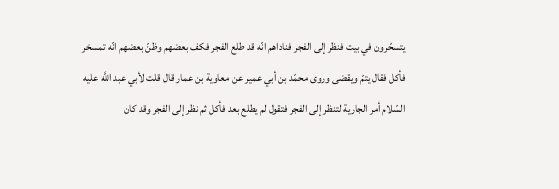يتسحّرون في بيت فنظر إلى الفجر فناداهم انّه قد طلع الفجر فكف بعضهم وظنّ بعضهم انّه تمسخر فأكل فقال يتمّ ويقضى وروى محمّد بن أبي عمير عن معاوية بن عمار قال قلت لأبي عبد اللَّه عليه السّلام أمر الجارية لتنظر إلى الفجر فتقول لم يطلع بعد فأكل ثم نظر إلى الفجر وقد كان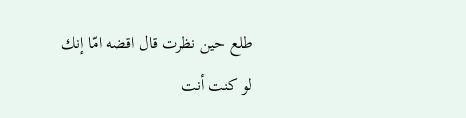طلع حين نظرت قال اقضه امّا إنك لو كنت أنت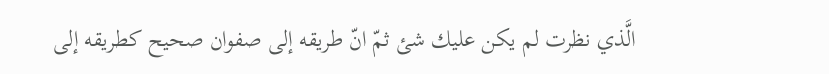الَّذي نظرت لم يكن عليك شئ ثمّ انّ طريقه إلى صفوان صحيح كطريقه إلى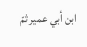ابن أبي عمير ثمّ